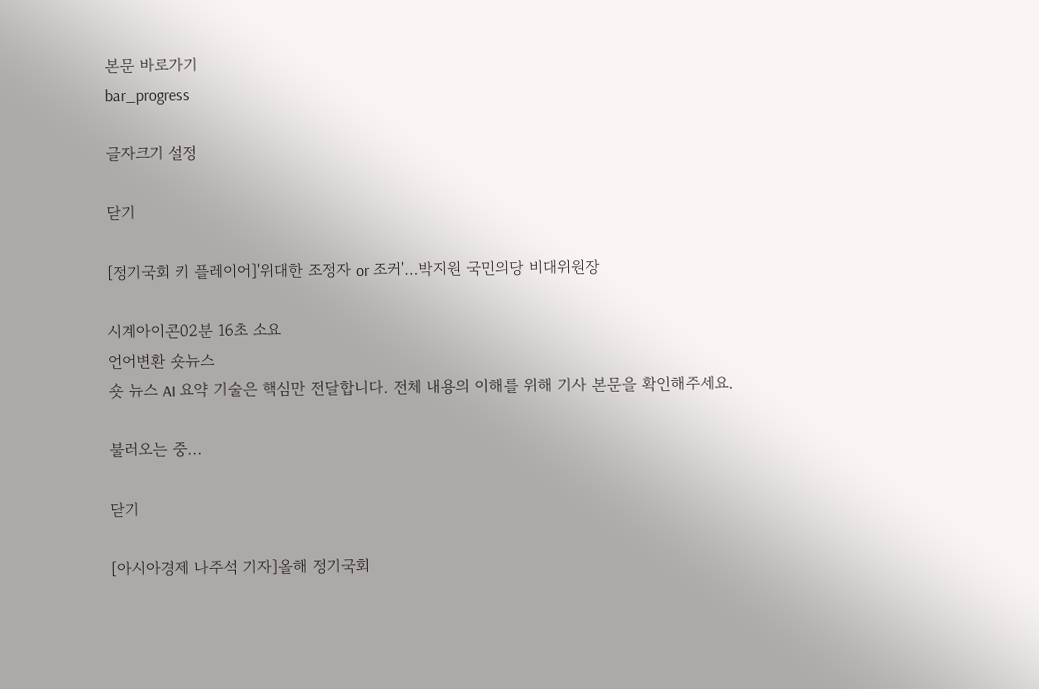본문 바로가기
bar_progress

글자크기 설정

닫기

[정기국회 키 플레이어]'위대한 조정자 or 조커'…박지원 국민의당 비대위원장

시계아이콘02분 16초 소요
언어변환 숏뉴스
숏 뉴스 AI 요약 기술은 핵심만 전달합니다. 전체 내용의 이해를 위해 기사 본문을 확인해주세요.

불러오는 중...

닫기

[아시아경제 나주석 기자]올해 정기국회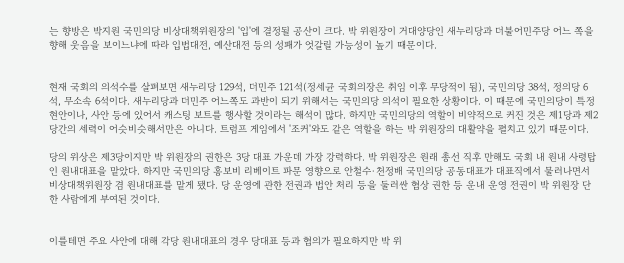는 향방은 박지원 국민의당 비상대책위원장의 '입'에 결정될 공산이 크다. 박 위원장이 거대양당인 새누리당과 더불어민주당 어느 쪽을 향해 웃음을 보이느냐에 따라 입법대전, 예산대전 등의 성패가 엇갈릴 가능성이 높기 때문이다.


현재 국회의 의석수를 살펴보면 새누리당 129석, 더민주 121석(정세균 국회의장은 취임 이후 무당적이 됨), 국민의당 38석, 정의당 6석, 무소속 6석이다. 새누리당과 더민주 어느쪽도 과반이 되기 위해서는 국민의당 의석이 필요한 상황이다. 이 때문에 국민의당이 특정 현안이나, 사안 등에 있어서 캐스팅 보트를 행사할 것이라는 해석이 많다. 하지만 국민의당의 역할이 비약적으로 커진 것은 제1당과 제2당간의 세력이 어슷비슷해서만은 아니다. 트럼프 게임에서 '조커'와도 같은 역할을 하는 박 위원장의 대활약을 펼치고 있기 때문이다.

당의 위상은 제3당이지만 박 위원장의 권한은 3당 대표 가운데 가장 강력하다. 박 위원장은 원래 총선 직후 만해도 국회 내 원내 사령탑인 원내대표을 맡았다. 하지만 국민의당 홍보비 리베이트 파문 영향으로 안철수·천정배 국민의당 공동대표가 대표직에서 물러나면서 비상대책위원장 겸 원내대표를 맡게 됐다. 당 운영에 관한 전권과 법안 처리 등을 둘러싼 협상 권한 등 운내 운영 전권이 박 위원장 단 한 사람에게 부여된 것이다.


이를테면 주요 사안에 대해 각당 원내대표의 경우 당대표 등과 협의가 필요하지만 박 위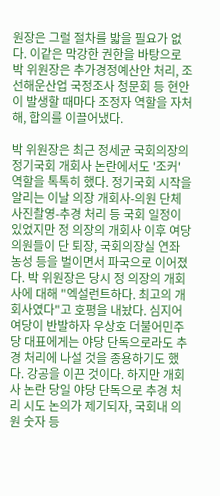원장은 그럴 절차를 밟을 필요가 없다. 이같은 막강한 권한을 바탕으로 박 위원장은 추가경정예산안 처리, 조선해운산업 국정조사 청문회 등 현안이 발생할 때마다 조정자 역할을 자처해, 합의를 이끌어냈다.

박 위원장은 최근 정세균 국회의장의 정기국회 개회사 논란에서도 '조커' 역할을 톡톡히 했다. 정기국회 시작을 알리는 이날 의장 개회사-의원 단체 사진촬영-추경 처리 등 국회 일정이 있었지만 정 의장의 개회사 이후 여당 의원들이 단 퇴장, 국회의장실 연좌 농성 등을 벌이면서 파국으로 이어졌다. 박 위원장은 당시 정 의장의 개회사에 대해 "엑설런트하다. 최고의 개회사였다"고 호평을 내놨다. 심지어 여당이 반발하자 우상호 더불어민주당 대표에게는 야당 단독으로라도 추경 처리에 나설 것을 종용하기도 했다. 강공을 이끈 것이다. 하지만 개회사 논란 당일 야당 단독으로 추경 처리 시도 논의가 제기되자, 국회내 의원 숫자 등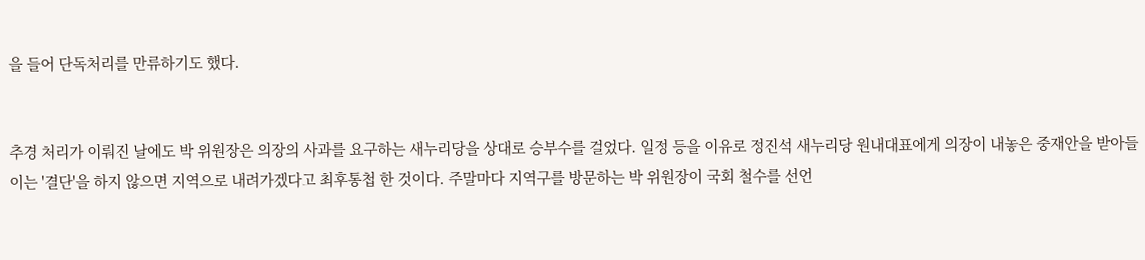을 들어 단독처리를 만류하기도 했다.


추경 처리가 이뤄진 날에도 박 위원장은 의장의 사과를 요구하는 새누리당을 상대로 승부수를 걸었다. 일정 등을 이유로 정진석 새누리당 원내대표에게 의장이 내놓은 중재안을 받아들이는 '결단'을 하지 않으면 지역으로 내려가겠다고 최후통첩 한 것이다. 주말마다 지역구를 방문하는 박 위원장이 국회 철수를 선언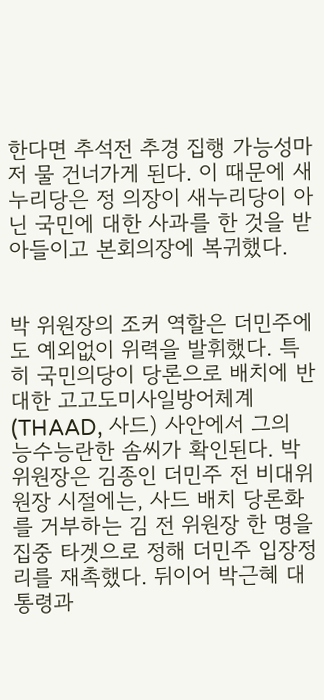한다면 추석전 추경 집행 가능성마저 물 건너가게 된다. 이 때문에 새누리당은 정 의장이 새누리당이 아닌 국민에 대한 사과를 한 것을 받아들이고 본회의장에 복귀했다.


박 위원장의 조커 역할은 더민주에도 예외없이 위력을 발휘했다. 특히 국민의당이 당론으로 배치에 반대한 고고도미사일방어체계(THAAD, 사드) 사안에서 그의 능수능란한 솜씨가 확인된다. 박 위원장은 김종인 더민주 전 비대위원장 시절에는, 사드 배치 당론화를 거부하는 김 전 위원장 한 명을 집중 타겟으로 정해 더민주 입장정리를 재촉했다. 뒤이어 박근혜 대통령과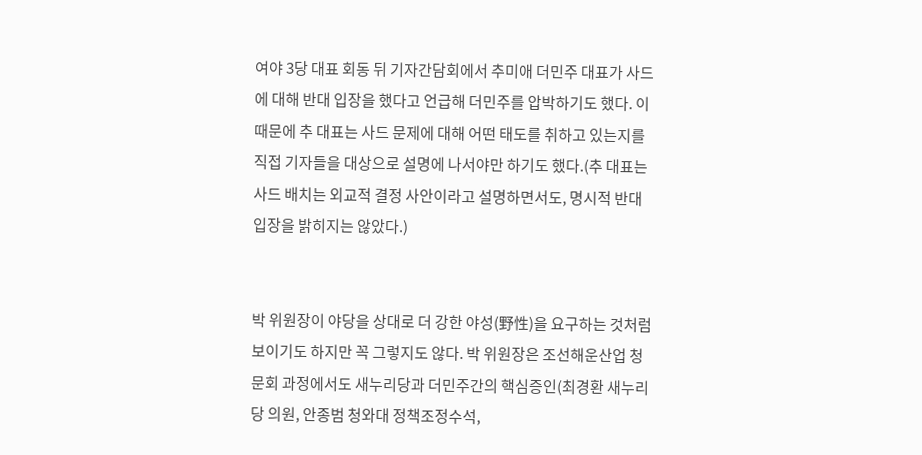여야 3당 대표 회동 뒤 기자간담회에서 추미애 더민주 대표가 사드에 대해 반대 입장을 했다고 언급해 더민주를 압박하기도 했다. 이 때문에 추 대표는 사드 문제에 대해 어떤 태도를 취하고 있는지를 직접 기자들을 대상으로 설명에 나서야만 하기도 했다.(추 대표는 사드 배치는 외교적 결정 사안이라고 설명하면서도, 명시적 반대 입장을 밝히지는 않았다.)


박 위원장이 야당을 상대로 더 강한 야성(野性)을 요구하는 것처럼 보이기도 하지만 꼭 그렇지도 않다. 박 위원장은 조선해운산업 청문회 과정에서도 새누리당과 더민주간의 핵심증인(최경환 새누리당 의원, 안종범 청와대 정책조정수석,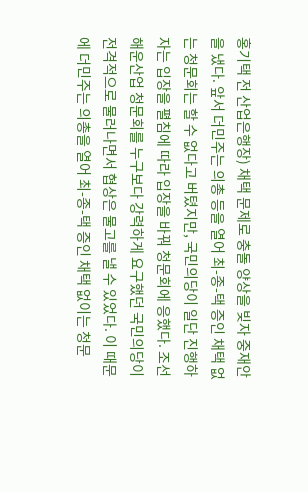홍기택 전 산업은행장) 채택 문제로 충돌 양상을 빚자 중재안을 냈다. 앞서 더민주는 의총 등을 열어 최-종-택 증인 채택 없는 청문회는 할 수 없다고 버텼지만, 국민의당이 일단 진행하자는 입장을 펼침에 따라 입장을 바꿔 청문회에 응했다. 조선해운산업 청문회를 누구보다 강력하게 요구했던 국민의당이 전격적으로 물러나면서 협상은 물고를 낼 수 있었다. 이 때문에 더민주는 의총을 열어 최-종-택 증인 채택 없이는 청문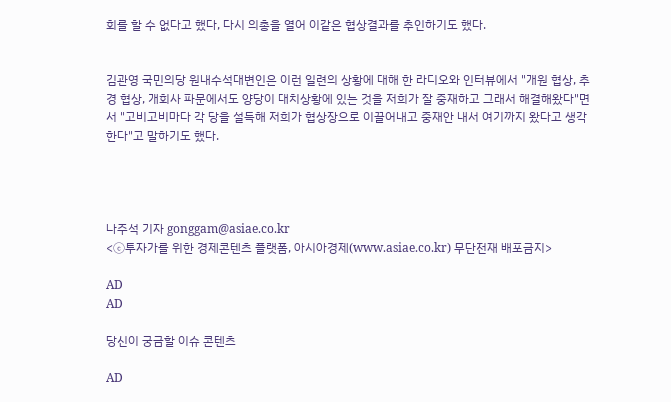회를 할 수 없다고 했다, 다시 의총을 열어 이같은 협상결과를 추인하기도 했다.


김관영 국민의당 원내수석대변인은 이런 일련의 상황에 대해 한 라디오와 인터뷰에서 "개원 협상, 추경 협상, 개회사 파문에서도 양당이 대치상황에 있는 것을 저희가 잘 중재하고 그래서 해결해왔다"면서 "고비고비마다 각 당을 설득해 저희가 협상장으로 이끌어내고 중재안 내서 여기까지 왔다고 생각한다"고 말하기도 했다.




나주석 기자 gonggam@asiae.co.kr
<ⓒ투자가를 위한 경제콘텐츠 플랫폼, 아시아경제(www.asiae.co.kr) 무단전재 배포금지>

AD
AD

당신이 궁금할 이슈 콘텐츠

AD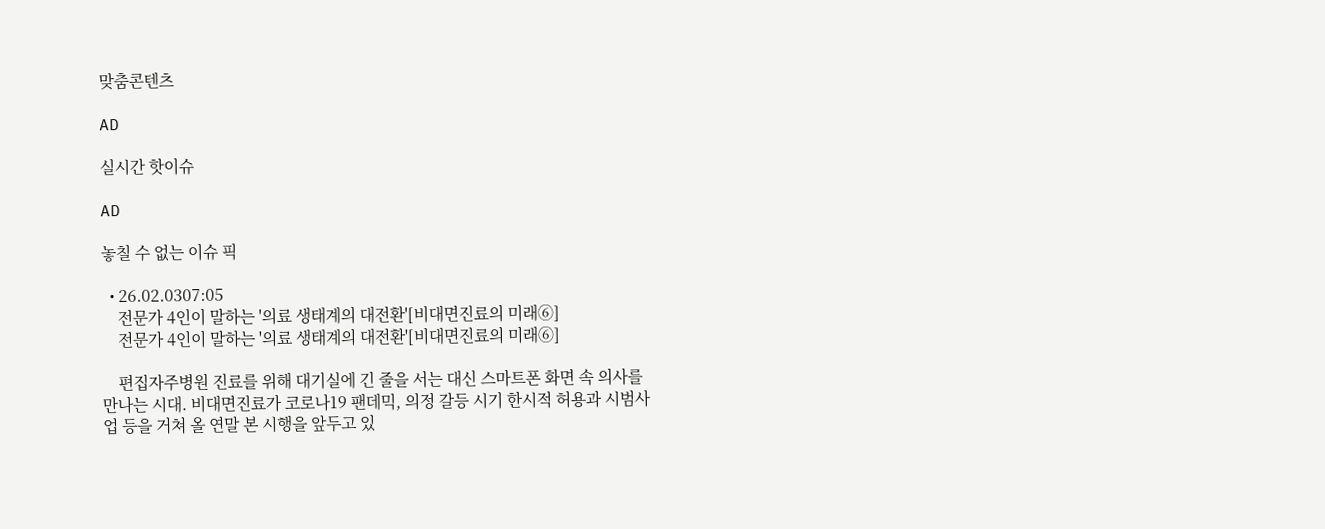맞춤콘텐츠

AD

실시간 핫이슈

AD

놓칠 수 없는 이슈 픽

  • 26.02.0307:05
    전문가 4인이 말하는 '의료 생태계의 대전환'[비대면진료의 미래⑥]
    전문가 4인이 말하는 '의료 생태계의 대전환'[비대면진료의 미래⑥]

    편집자주병원 진료를 위해 대기실에 긴 줄을 서는 대신 스마트폰 화면 속 의사를 만나는 시대. 비대면진료가 코로나19 팬데믹, 의정 갈등 시기 한시적 허용과 시범사업 등을 거쳐 올 연말 본 시행을 앞두고 있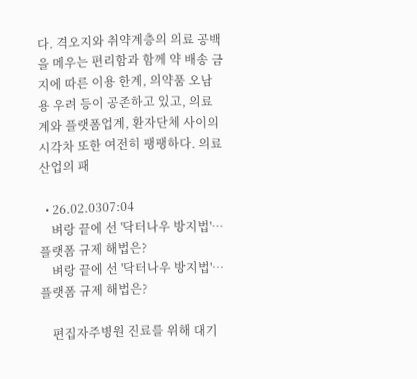다. 격오지와 취약계층의 의료 공백을 메우는 편리함과 함께 약 배송 금지에 따른 이용 한계, 의약품 오남용 우려 등이 공존하고 있고, 의료계와 플랫폼업계, 환자단체 사이의 시각차 또한 여전히 팽팽하다. 의료산업의 패

  • 26.02.0307:04
    벼랑 끝에 선 '닥터나우 방지법'…플랫폼 규제 해법은?
    벼랑 끝에 선 '닥터나우 방지법'…플랫폼 규제 해법은?

    편집자주병원 진료를 위해 대기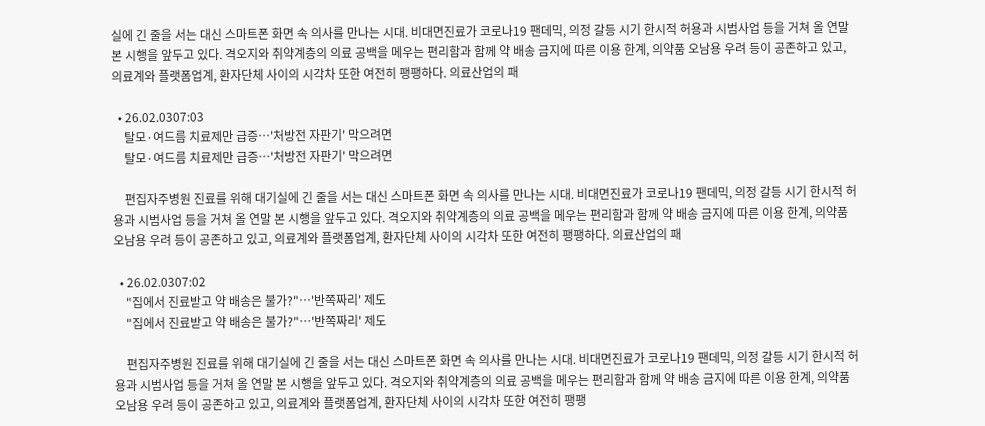실에 긴 줄을 서는 대신 스마트폰 화면 속 의사를 만나는 시대. 비대면진료가 코로나19 팬데믹, 의정 갈등 시기 한시적 허용과 시범사업 등을 거쳐 올 연말 본 시행을 앞두고 있다. 격오지와 취약계층의 의료 공백을 메우는 편리함과 함께 약 배송 금지에 따른 이용 한계, 의약품 오남용 우려 등이 공존하고 있고, 의료계와 플랫폼업계, 환자단체 사이의 시각차 또한 여전히 팽팽하다. 의료산업의 패

  • 26.02.0307:03
    탈모·여드름 치료제만 급증…'처방전 자판기' 막으려면
    탈모·여드름 치료제만 급증…'처방전 자판기' 막으려면

    편집자주병원 진료를 위해 대기실에 긴 줄을 서는 대신 스마트폰 화면 속 의사를 만나는 시대. 비대면진료가 코로나19 팬데믹, 의정 갈등 시기 한시적 허용과 시범사업 등을 거쳐 올 연말 본 시행을 앞두고 있다. 격오지와 취약계층의 의료 공백을 메우는 편리함과 함께 약 배송 금지에 따른 이용 한계, 의약품 오남용 우려 등이 공존하고 있고, 의료계와 플랫폼업계, 환자단체 사이의 시각차 또한 여전히 팽팽하다. 의료산업의 패

  • 26.02.0307:02
    "집에서 진료받고 약 배송은 불가?"…'반쪽짜리' 제도
    "집에서 진료받고 약 배송은 불가?"…'반쪽짜리' 제도

    편집자주병원 진료를 위해 대기실에 긴 줄을 서는 대신 스마트폰 화면 속 의사를 만나는 시대. 비대면진료가 코로나19 팬데믹, 의정 갈등 시기 한시적 허용과 시범사업 등을 거쳐 올 연말 본 시행을 앞두고 있다. 격오지와 취약계층의 의료 공백을 메우는 편리함과 함께 약 배송 금지에 따른 이용 한계, 의약품 오남용 우려 등이 공존하고 있고, 의료계와 플랫폼업계, 환자단체 사이의 시각차 또한 여전히 팽팽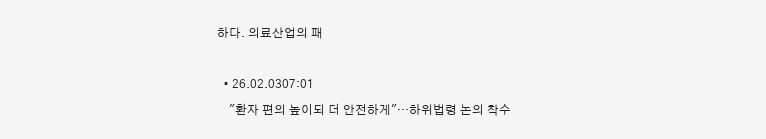하다. 의료산업의 패

  • 26.02.0307:01
    "환자 편의 높이되 더 안전하게"…하위법령 논의 착수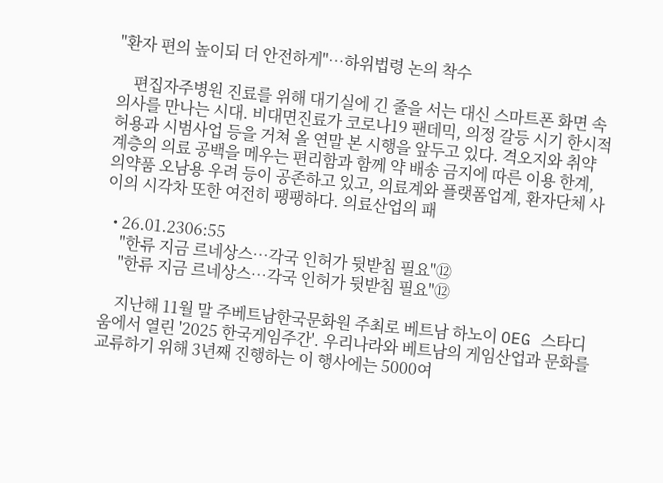"환자 편의 높이되 더 안전하게"…하위법령 논의 착수

    편집자주병원 진료를 위해 대기실에 긴 줄을 서는 대신 스마트폰 화면 속 의사를 만나는 시대. 비대면진료가 코로나19 팬데믹, 의정 갈등 시기 한시적 허용과 시범사업 등을 거쳐 올 연말 본 시행을 앞두고 있다. 격오지와 취약계층의 의료 공백을 메우는 편리함과 함께 약 배송 금지에 따른 이용 한계, 의약품 오남용 우려 등이 공존하고 있고, 의료계와 플랫폼업계, 환자단체 사이의 시각차 또한 여전히 팽팽하다. 의료산업의 패

  • 26.01.2306:55
    "한류 지금 르네상스…각국 인허가 뒷받침 필요"⑫
    "한류 지금 르네상스…각국 인허가 뒷받침 필요"⑫

    지난해 11월 말 주베트남한국문화원 주최로 베트남 하노이 OEG 스타디움에서 열린 '2025 한국게임주간'. 우리나라와 베트남의 게임산업과 문화를 교류하기 위해 3년째 진행하는 이 행사에는 5000여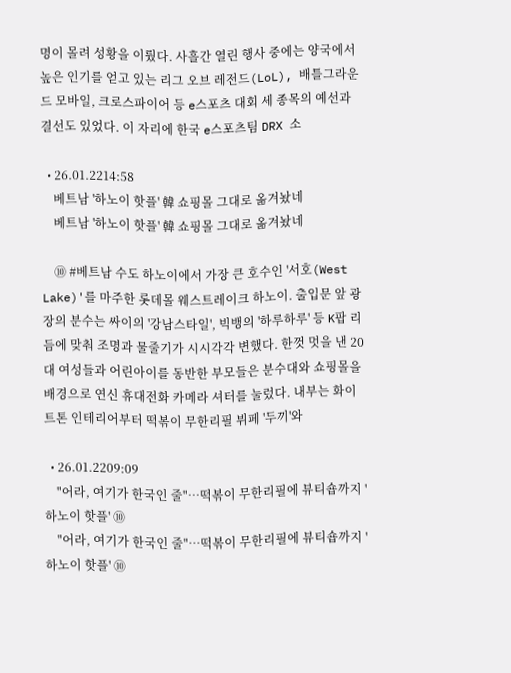명이 몰려 성황을 이뤘다. 사흘간 열린 행사 중에는 양국에서 높은 인기를 얻고 있는 리그 오브 레전드(LoL), 배틀그라운드 모바일, 크로스파이어 등 e스포츠 대회 세 종목의 예선과 결선도 있었다. 이 자리에 한국 e스포츠팀 DRX 소

  • 26.01.2214:58
    베트남 '하노이 핫플' 韓 쇼핑몰 그대로 옮겨놨네
    베트남 '하노이 핫플' 韓 쇼핑몰 그대로 옮겨놨네

    ⑩ #베트남 수도 하노이에서 가장 큰 호수인 '서호(West Lake)'를 마주한 롯데몰 웨스트레이크 하노이. 출입문 앞 광장의 분수는 싸이의 '강남스타일', 빅뱅의 '하루하루' 등 K팝 리듬에 맞춰 조명과 물줄기가 시시각각 변했다. 한껏 멋을 낸 20대 여성들과 어린아이를 동반한 부모들은 분수대와 쇼핑몰을 배경으로 연신 휴대전화 카메라 셔터를 눌렀다. 내부는 화이트톤 인테리어부터 떡볶이 무한리필 뷔페 '두끼'와

  • 26.01.2209:09
    "어라, 여기가 한국인 줄"…떡볶이 무한리필에 뷰티숍까지 '하노이 핫플' ⑩
    "어라, 여기가 한국인 줄"…떡볶이 무한리필에 뷰티숍까지 '하노이 핫플' ⑩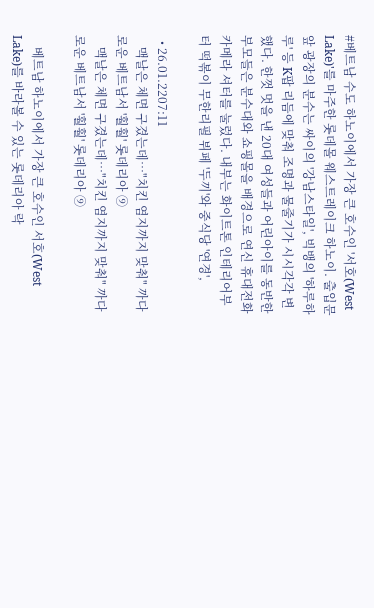#베트남 수도 하노이에서 가장 큰 호수인 '서호(West Lake)'를 마주한 롯데몰 웨스트레이크 하노이. 출입문 앞 광장의 분수는 싸이의 '강남스타일', 빅뱅의 '하루하루' 등 K팝 리듬에 맞춰 조명과 물줄기가 시시각각 변했다. 한껏 멋을 낸 20대 여성들과 어린아이를 동반한 부모들은 분수대와 쇼핑몰을 배경으로 연신 휴대전화 카메라 셔터를 눌렀다. 내부는 화이트톤 인테리어부터 떡볶이 무한리필 뷔페 '두끼'와 중식당 '연경',

  • 26.01.2207:11
    맥날은 체면 구겼는데…"치킨 염지까지 맞춰" 까다로운 베트남서 '훨훨' 롯데리아 ⑨
    맥날은 체면 구겼는데…"치킨 염지까지 맞춰" 까다로운 베트남서 '훨훨' 롯데리아 ⑨

    베트남 하노이에서 가장 큰 호수인 서호(West Lake)를 바라볼 수 있는 롯데리아 락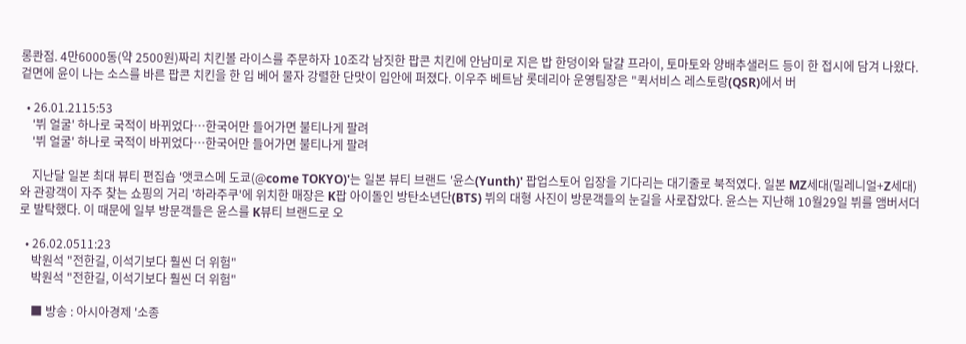롱콴점. 4만6000동(약 2500원)짜리 치킨볼 라이스를 주문하자 10조각 남짓한 팝콘 치킨에 안남미로 지은 밥 한덩이와 달걀 프라이, 토마토와 양배추샐러드 등이 한 접시에 담겨 나왔다. 겉면에 윤이 나는 소스를 바른 팝콘 치킨을 한 입 베어 물자 강렬한 단맛이 입안에 퍼졌다. 이우주 베트남 롯데리아 운영팀장은 "퀵서비스 레스토랑(QSR)에서 버

  • 26.01.2115:53
    '뷔 얼굴' 하나로 국적이 바뀌었다…한국어만 들어가면 불티나게 팔려
    '뷔 얼굴' 하나로 국적이 바뀌었다…한국어만 들어가면 불티나게 팔려

    지난달 일본 최대 뷰티 편집숍 '앳코스메 도쿄(@come TOKYO)'는 일본 뷰티 브랜드 '윤스(Yunth)' 팝업스토어 입장을 기다리는 대기줄로 북적였다. 일본 MZ세대(밀레니얼+Z세대)와 관광객이 자주 찾는 쇼핑의 거리 '하라주쿠'에 위치한 매장은 K팝 아이돌인 방탄소년단(BTS) 뷔의 대형 사진이 방문객들의 눈길을 사로잡았다. 윤스는 지난해 10월29일 뷔를 앰버서더로 발탁했다. 이 때문에 일부 방문객들은 윤스를 K뷰티 브랜드로 오

  • 26.02.0511:23
    박원석 "전한길, 이석기보다 훨씬 더 위험"
    박원석 "전한길, 이석기보다 훨씬 더 위험"

    ■ 방송 : 아시아경제 '소종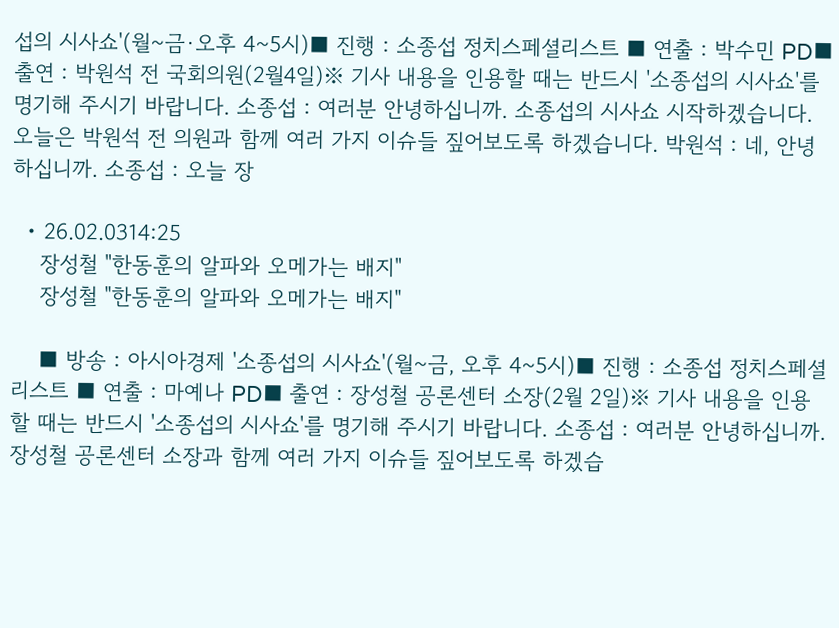섭의 시사쇼'(월~금·오후 4~5시)■ 진행 : 소종섭 정치스페셜리스트 ■ 연출 : 박수민 PD■ 출연 : 박원석 전 국회의원(2월4일)※ 기사 내용을 인용할 때는 반드시 '소종섭의 시사쇼'를 명기해 주시기 바랍니다. 소종섭 : 여러분 안녕하십니까. 소종섭의 시사쇼 시작하겠습니다. 오늘은 박원석 전 의원과 함께 여러 가지 이슈들 짚어보도록 하겠습니다. 박원석 : 네, 안녕하십니까. 소종섭 : 오늘 장

  • 26.02.0314:25
    장성철 "한동훈의 알파와 오메가는 배지"
    장성철 "한동훈의 알파와 오메가는 배지"

    ■ 방송 : 아시아경제 '소종섭의 시사쇼'(월~금, 오후 4~5시)■ 진행 : 소종섭 정치스페셜리스트 ■ 연출 : 마예나 PD■ 출연 : 장성철 공론센터 소장(2월 2일)※ 기사 내용을 인용할 때는 반드시 '소종섭의 시사쇼'를 명기해 주시기 바랍니다. 소종섭 : 여러분 안녕하십니까. 장성철 공론센터 소장과 함께 여러 가지 이슈들 짚어보도록 하겠습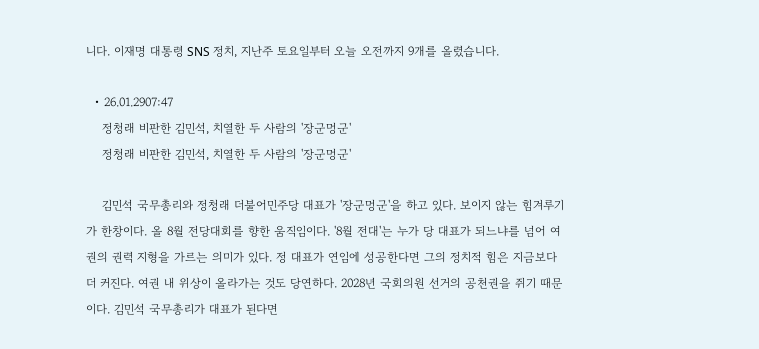니다. 이재명 대통령 SNS 정치, 지난주 토요일부터 오늘 오전까지 9개를 올렸습니다.

  • 26.01.2907:47
    정청래 비판한 김민석, 치열한 두 사람의 '장군멍군'
    정청래 비판한 김민석, 치열한 두 사람의 '장군멍군'

    김민석 국무총리와 정청래 더불어민주당 대표가 '장군멍군'을 하고 있다. 보이지 않는 힘겨루기가 한창이다. 올 8월 전당대회를 향한 움직임이다. '8월 전대'는 누가 당 대표가 되느냐를 넘어 여권의 권력 지형을 가르는 의미가 있다. 정 대표가 연임에 성공한다면 그의 정치적 힘은 지금보다 더 커진다. 여권 내 위상이 올라가는 것도 당연하다. 2028년 국회의원 선거의 공천권을 쥐기 때문이다. 김민석 국무총리가 대표가 된다면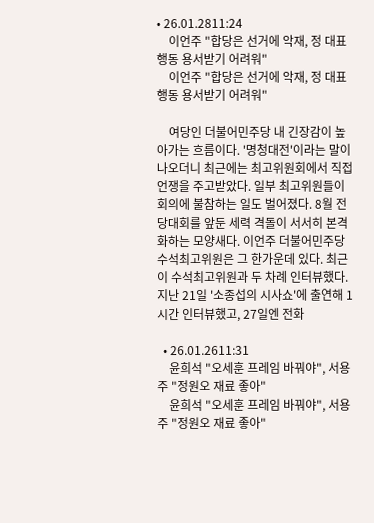• 26.01.2811:24
    이언주 "합당은 선거에 악재, 정 대표 행동 용서받기 어려워"
    이언주 "합당은 선거에 악재, 정 대표 행동 용서받기 어려워"

    여당인 더불어민주당 내 긴장감이 높아가는 흐름이다. '명청대전'이라는 말이 나오더니 최근에는 최고위원회에서 직접 언쟁을 주고받았다. 일부 최고위원들이 회의에 불참하는 일도 벌어졌다. 8월 전당대회를 앞둔 세력 격돌이 서서히 본격화하는 모양새다. 이언주 더불어민주당 수석최고위원은 그 한가운데 있다. 최근 이 수석최고위원과 두 차례 인터뷰했다. 지난 21일 '소종섭의 시사쇼'에 출연해 1시간 인터뷰했고, 27일엔 전화

  • 26.01.2611:31
    윤희석 "오세훈 프레임 바꿔야", 서용주 "정원오 재료 좋아"
    윤희석 "오세훈 프레임 바꿔야", 서용주 "정원오 재료 좋아"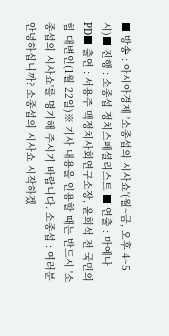■ 방송 : 아시아경제 '소종섭의 시사쇼'(월~금, 오후 4~5시)■ 진행 : 소종섭 정치스페셜리스트 ■ 연출 : 마예나 PD■ 출연 : 서용주 맥정치사회연구소장, 윤희석 전 국민의힘 대변인(1월 22일)※ 기사 내용을 인용할 때는 반드시 '소종섭의 시사쇼'를 명기해 주시기 바랍니다. 소종섭 : 여러분 안녕하십니까? 소종섭의 시사쇼 시작하겠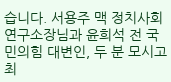습니다. 서용주 맥 정치사회연구소장님과 윤희석 전 국민의힘 대변인, 두 분 모시고 최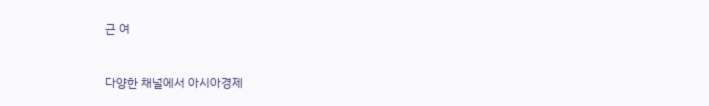근 여


다양한 채널에서 아시아경제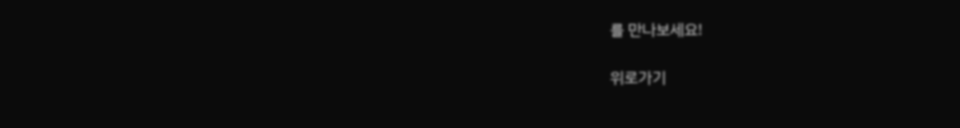를 만나보세요!

위로가기